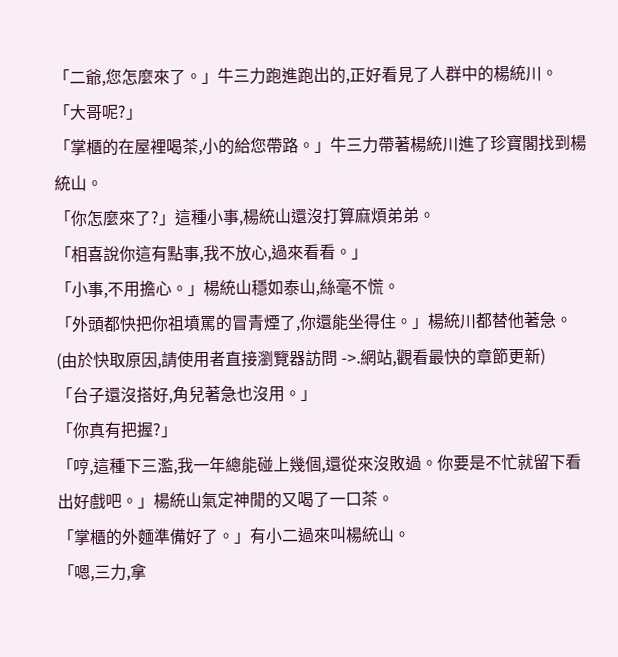「二爺,您怎麼來了。」牛三力跑進跑出的,正好看見了人群中的楊統川。
「大哥呢?」
「掌櫃的在屋裡喝茶,小的給您帶路。」牛三力帶著楊統川進了珍寶閣找到楊統山。
「你怎麼來了?」這種小事,楊統山還沒打算麻煩弟弟。
「相喜說你這有點事,我不放心,過來看看。」
「小事,不用擔心。」楊統山穩如泰山,絲毫不慌。
「外頭都快把你祖墳罵的冒青煙了,你還能坐得住。」楊統川都替他著急。 (由於快取原因,請使用者直接瀏覽器訪問 ->.網站,觀看最快的章節更新)
「台子還沒搭好,角兒著急也沒用。」
「你真有把握?」
「哼,這種下三濫,我一年總能碰上幾個,還從來沒敗過。你要是不忙就留下看出好戲吧。」楊統山氣定神閒的又喝了一口茶。
「掌櫃的外麵準備好了。」有小二過來叫楊統山。
「嗯,三力,拿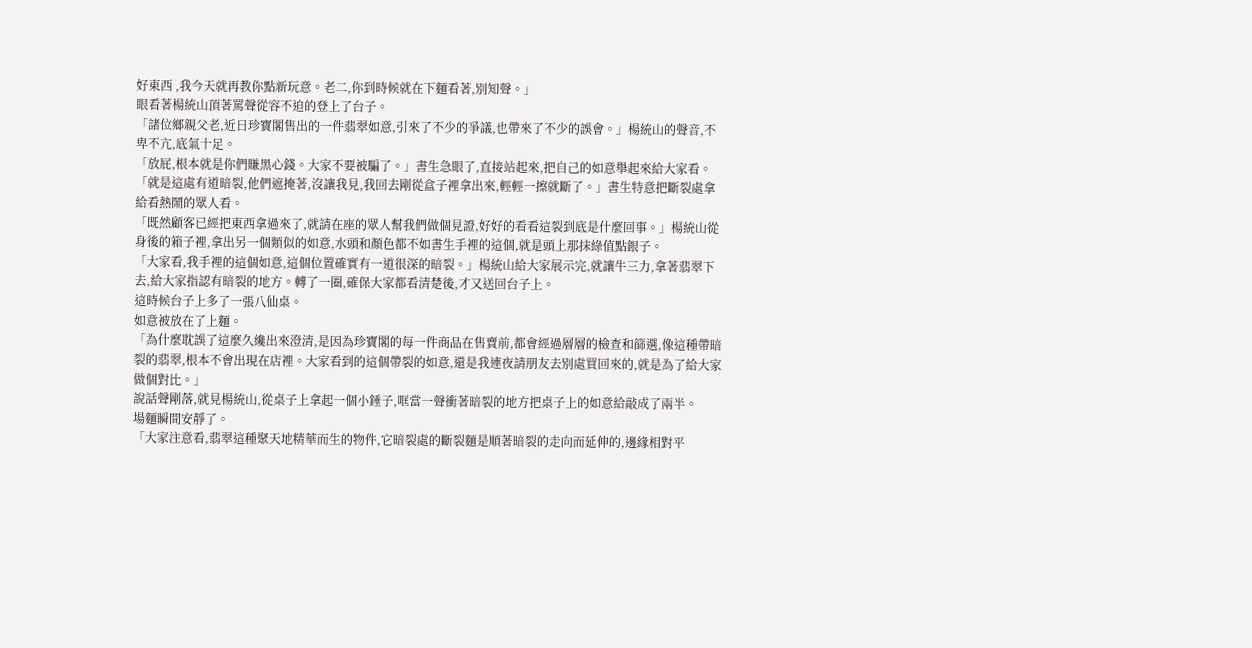好東西 ,我今天就再教你點新玩意。老二,你到時候就在下麵看著,別知聲。」
眼看著楊統山頂著罵聲從容不迫的登上了台子。
「諸位鄉親父老,近日珍寶閣售出的一件翡翠如意,引來了不少的爭議,也帶來了不少的誤會。」楊統山的聲音,不卑不亢,底氣十足。
「放屁,根本就是你們賺黑心錢。大家不要被騙了。」書生急眼了,直接站起來,把自己的如意舉起來給大家看。
「就是這處有道暗裂,他們遮掩著,沒讓我見,我回去剛從盒子裡拿出來,輕輕一擦就斷了。」書生特意把斷裂處拿給看熱鬧的眾人看。
「既然顧客已經把東西拿過來了,就請在座的眾人幫我們做個見證,好好的看看這裂到底是什麼回事。」楊統山從身後的箱子裡,拿出另一個類似的如意,水頭和顏色都不如書生手裡的這個,就是頭上那抹綠值點銀子。
「大家看,我手裡的這個如意,這個位置確實有一道很深的暗裂。」楊統山給大家展示完,就讓牛三力,拿著翡翠下去,給大家指認有暗裂的地方。轉了一圈,確保大家都看清楚後,才又送回台子上。
這時候台子上多了一張八仙桌。
如意被放在了上麵。
「為什麼耽誤了這麼久纔出來澄清,是因為珍寶閣的每一件商品在售賣前,都會經過層層的檢查和篩選,像這種帶暗裂的翡翠,根本不會出現在店裡。大家看到的這個帶裂的如意,還是我連夜請朋友去別處買回來的,就是為了給大家做個對比。」
說話聲剛落,就見楊統山,從桌子上拿起一個小錘子,哐當一聲衝著暗裂的地方把桌子上的如意給敲成了兩半。
場麵瞬間安靜了。
「大家注意看,翡翠這種聚天地精華而生的物件,它暗裂處的斷裂麵是順著暗裂的走向而延伸的,邊緣相對平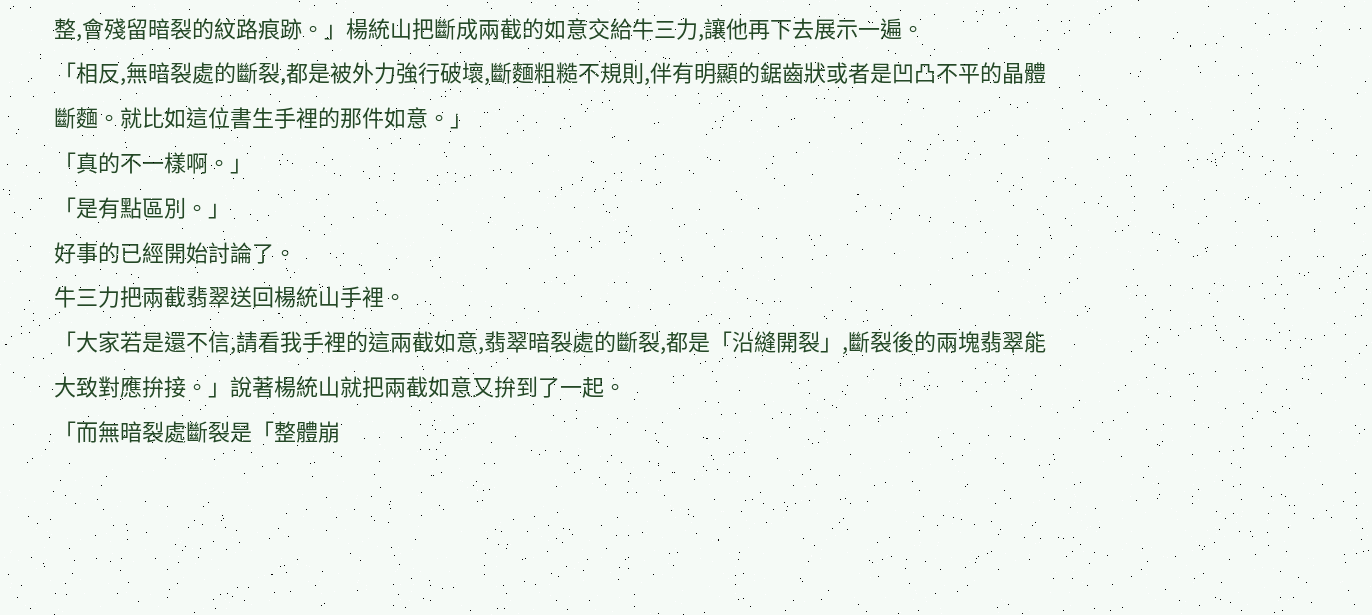整,會殘留暗裂的紋路痕跡。」楊統山把斷成兩截的如意交給牛三力,讓他再下去展示一遍。
「相反,無暗裂處的斷裂,都是被外力強行破壞,斷麵粗糙不規則,伴有明顯的鋸齒狀或者是凹凸不平的晶體斷麵。就比如這位書生手裡的那件如意。」
「真的不一樣啊。」
「是有點區別。」
好事的已經開始討論了。
牛三力把兩截翡翠送回楊統山手裡。
「大家若是還不信,請看我手裡的這兩截如意,翡翠暗裂處的斷裂,都是「沿縫開裂」,斷裂後的兩塊翡翠能大致對應拚接。」說著楊統山就把兩截如意又拚到了一起。
「而無暗裂處斷裂是「整體崩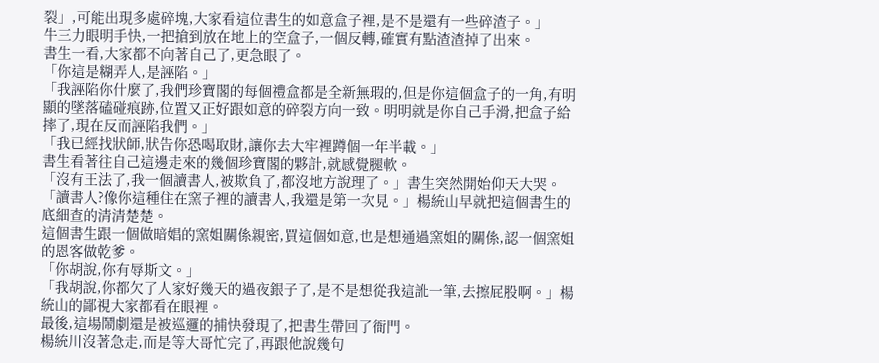裂」,可能出現多處碎塊,大家看這位書生的如意盒子裡,是不是還有一些碎渣子。」
牛三力眼明手快,一把搶到放在地上的空盒子,一個反轉,確實有點渣渣掉了出來。
書生一看,大家都不向著自己了,更急眼了。
「你這是糊弄人,是誣陷。」
「我誣陷你什麼了,我們珍寶閣的每個禮盒都是全新無瑕的,但是你這個盒子的一角,有明顯的墜落磕碰痕跡,位置又正好跟如意的碎裂方向一致。明明就是你自己手滑,把盒子給摔了,現在反而誣陷我們。」
「我已經找狀師,狀告你恐喝取財,讓你去大牢裡蹲個一年半載。」
書生看著往自己這邊走來的幾個珍寶閣的夥計,就感覺腿軟。
「沒有王法了,我一個讀書人,被欺負了,都沒地方說理了。」書生突然開始仰天大哭。
「讀書人?像你這種住在窯子裡的讀書人,我還是第一次見。」楊統山早就把這個書生的底細查的清清楚楚。
這個書生跟一個做暗娼的窯姐關係親密,買這個如意,也是想通過窯姐的關係,認一個窯姐的恩客做乾爹。
「你胡說,你有辱斯文。」
「我胡說,你都欠了人家好幾天的過夜銀子了,是不是想從我這訛一筆,去擦屁股啊。」楊統山的鄙視大家都看在眼裡。
最後,這場鬧劇還是被巡邏的捕快發現了,把書生帶回了衙門。
楊統川沒著急走,而是等大哥忙完了,再跟他說幾句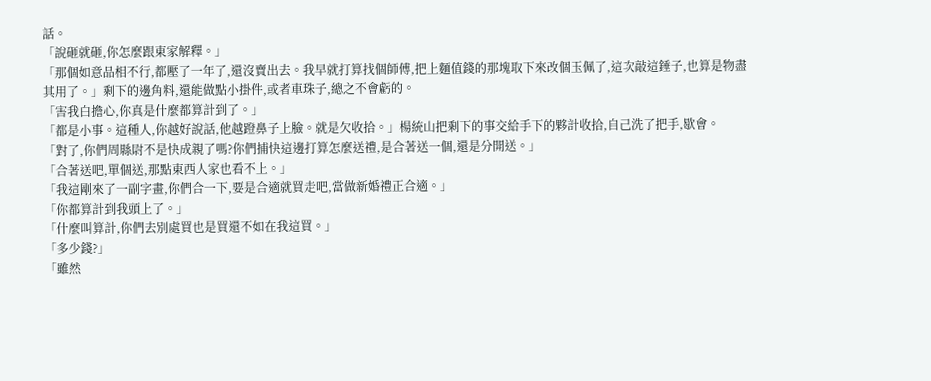話。
「說砸就砸,你怎麼跟東家解釋。」
「那個如意品相不行,都壓了一年了,還沒賣出去。我早就打算找個師傅,把上麵值錢的那塊取下來改個玉佩了,這次敲這錘子,也算是物盡其用了。」剩下的邊角料,還能做點小掛件,或者車珠子,總之不會虧的。
「害我白擔心,你真是什麼都算計到了。」
「都是小事。這種人,你越好說話,他越蹬鼻子上臉。就是欠收拾。」楊統山把剩下的事交給手下的夥計收拾,自己洗了把手,歇會。
「對了,你們周縣尉不是快成親了嗎?你們捕快這邊打算怎麼送禮,是合著送一個,還是分開送。」
「合著送吧,單個送,那點東西人家也看不上。」
「我這剛來了一副字畫,你們合一下,要是合適就買走吧,當做新婚禮正合適。」
「你都算計到我頭上了。」
「什麼叫算計,你們去別處買也是買還不如在我這買。」
「多少錢?」
「雖然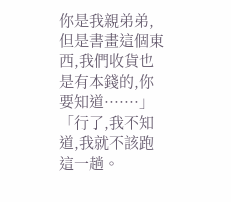你是我親弟弟,但是書畫這個東西,我們收貨也是有本錢的,你要知道·······」
「行了,我不知道,我就不該跑這一趟。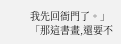我先回衙門了。」
「那這書畫,還要不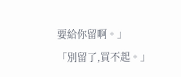要給你留啊。」
「別留了,買不起。」